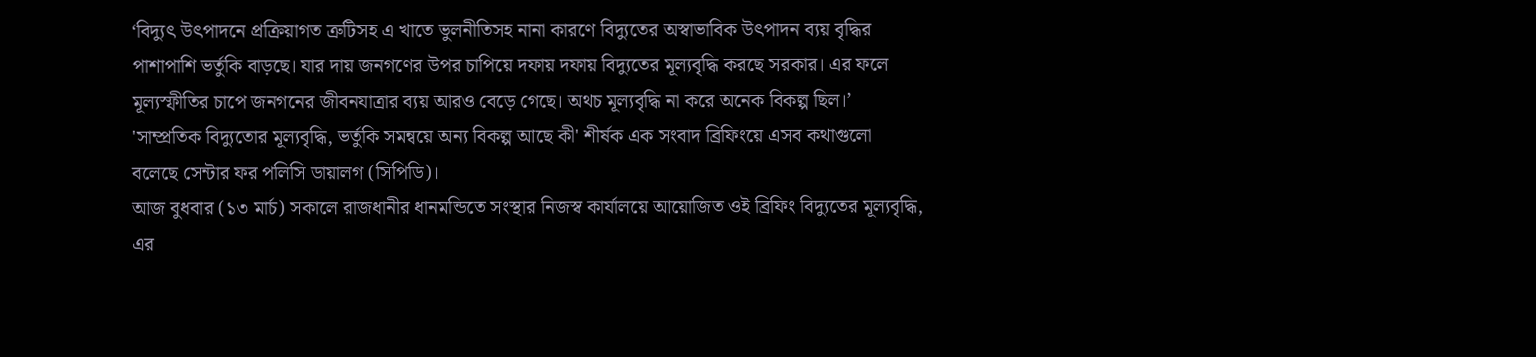‘বিদ্যুৎ উৎপাদনে প্রক্রিয়াগত ত্রুটিসহ এ খাতে ভুলনীতিসহ নানা কারণে বিদ্যুতের অস্বাভাবিক উৎপাদন ব্যয় বৃদ্ধির পাশাপাশি ভর্তুকি বাড়ছে। যার দায় জনগণের উপর চাপিয়ে দফায় দফায় বিদ্যুতের মূল্যবৃদ্ধি করছে সরকার। এর ফলে মূল্যস্ফীতির চাপে জনগনের জীবনযাত্রার ব্যয় আরও বেড়ে গেছে। অথচ মূল্যবৃদ্ধি না করে অনেক বিকল্প ছিল।’
'সাম্প্রতিক বিদ্যুতোর মূল্যবৃদ্ধি, ভর্তুকি সমন্বয়ে অন্য বিকল্প আছে কী' শীর্ষক এক সংবাদ ব্রিফিংয়ে এসব কথাগুলো বলেছে সেন্টার ফর পলিসি ডায়ালগ (সিপিডি)।
আজ বুধবার (১৩ মার্চ) সকালে রাজধানীর ধানমন্ডিতে সংস্থার নিজস্ব কার্যালয়ে আয়োজিত ওই ব্রিফিং বিদ্যুতের মূল্যবৃদ্ধি, এর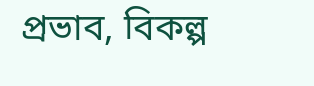প্রভাব, বিকল্প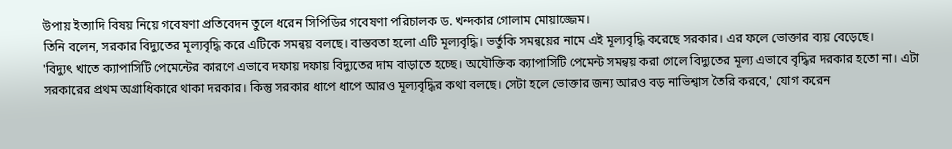উপায় ইত্যাদি বিষয় নিয়ে গবেষণা প্রতিবেদন তুলে ধরেন সিপিডির গবেষণা পরিচালক ড. খন্দকার গোলাম মোয়াজ্জেম।
তিনি বলেন, সরকার বিদ্যুতের মূল্যবৃদ্ধি করে এটিকে সমন্বয় বলছে। বাস্তবতা হলো এটি মূল্যবৃদ্ধি। ভর্তুকি সমন্বয়ের নামে এই মূল্যবৃদ্ধি করেছে সরকার। এর ফলে ভোক্তার ব্যয় বেড়েছে।
'বিদ্যুৎ খাতে ক্যাপাসিটি পেমেন্টের কারণে এভাবে দফায় দফায় বিদ্যুতের দাম বাড়াতে হচ্ছে। অযৌক্তিক ক্যাপাসিটি পেমেন্ট সমন্বয় করা গেলে বিদ্যুতের মূল্য এভাবে বৃদ্ধির দরকার হতো না। এটা সরকারের প্রথম অগ্রাধিকারে থাকা দরকার। কিন্তু সরকার ধাপে ধাপে আরও মূল্যবৃদ্ধির কথা বলছে। সেটা হলে ভোক্তার জন্য আরও বড় নাভিশ্বাস তৈরি করবে,' যোগ করেন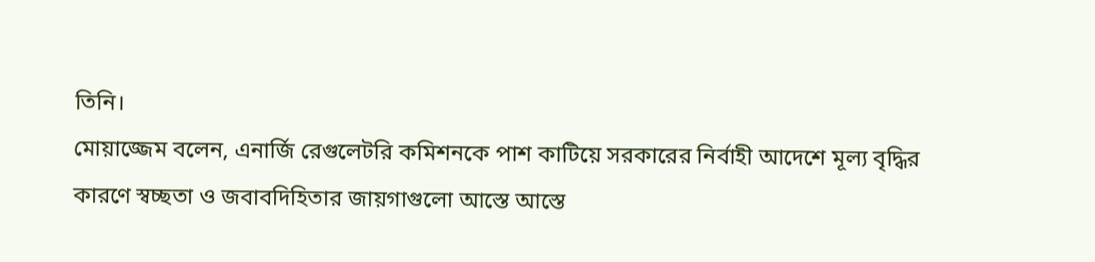তিনি।
মোয়াজ্জেম বলেন, এনার্জি রেগুলেটরি কমিশনকে পাশ কাটিয়ে সরকারের নির্বাহী আদেশে মূল্য বৃদ্ধির কারণে স্বচ্ছতা ও জবাবদিহিতার জায়গাগুলো আস্তে আস্তে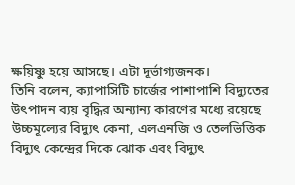ক্ষয়িষ্ণু হয়ে আসছে। এটা দূর্ভাগ্যজনক।
তিনি বলেন, ক্যাপাসিটি চার্জের পাশাপাশি বিদ্যুতের উৎপাদন ব্যয় বৃদ্ধির অন্যান্য কারণের মধ্যে রয়েছে উচ্চমূল্যের বিদ্যুৎ কেনা, এলএনজি ও তেলভিত্তিক বিদ্যুৎ কেন্দ্রের দিকে ঝোক এবং বিদ্যুৎ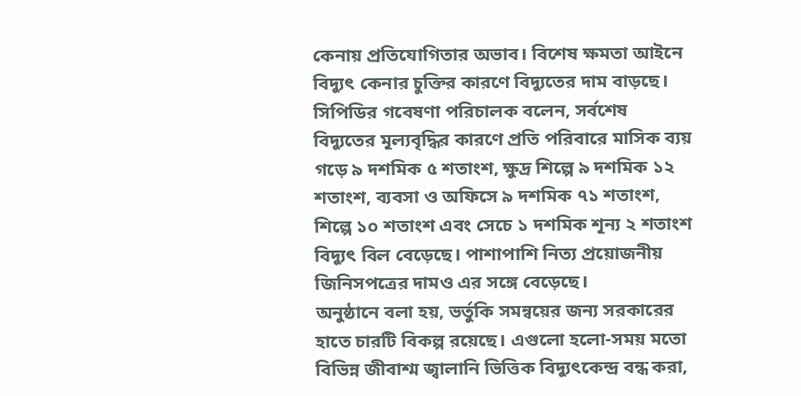কেনায় প্রতিযোগিতার অভাব। বিশেষ ক্ষমতা আইনে বিদ্যুৎ কেনার চুক্তির কারণে বিদ্যুতের দাম বাড়ছে।
সিপিডির গবেষণা পরিচালক বলেন, সর্বশেষ বিদ্যুতের মূল্যবৃদ্ধির কারণে প্রতি পরিবারে মাসিক ব্যয় গড়ে ৯ দশমিক ৫ শতাংশ, ক্ষুদ্র শিল্পে ৯ দশমিক ১২ শতাংশ, ব্যবসা ও অফিসে ৯ দশমিক ৭১ শতাংশ, শিল্পে ১০ শতাংশ এবং সেচে ১ দশমিক শূন্য ২ শতাংশ বিদ্যুৎ বিল বেড়েছে। পাশাপাশি নিত্য প্রয়োজনীয় জিনিসপত্রের দামও এর সঙ্গে বেড়েছে।
অনুষ্ঠানে বলা হয়, ভর্তুকি সমন্বয়ের জন্য সরকারের হাতে চারটি বিকল্প রয়েছে। এগুলো হলো-সময় মতো বিভিন্ন জীবাশ্ম জ্বালানি ভিত্তিক বিদ্যুৎকেন্দ্র বন্ধ করা,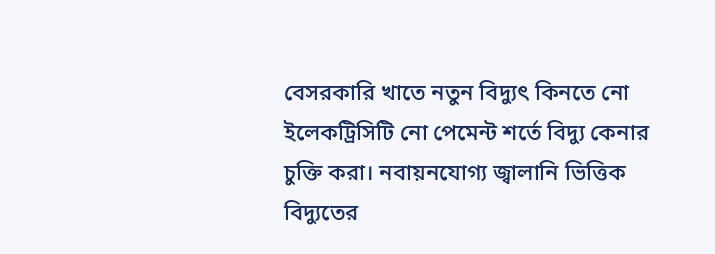বেসরকারি খাতে নতুন বিদ্যুৎ কিনতে নো ইলেকট্রিসিটি নো পেমেন্ট শর্তে বিদ্যু কেনার চুক্তি করা। নবায়নযোগ্য জ্বালানি ভিত্তিক বিদ্যুতের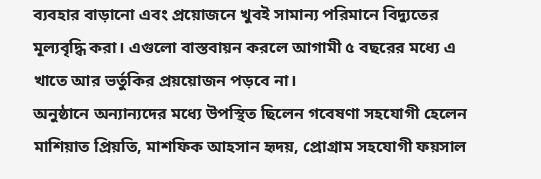ব্যবহার বাড়ানো এবং প্রয়োজনে খুবই সামান্য পরিমানে বিদ্যুতের মূল্যবৃদ্ধি করা। এগুলো বাস্তবায়ন করলে আগামী ৫ বছরের মধ্যে এ খাতে আর ভর্তুকির প্রয়য়োজন পড়বে না।
অনুষ্ঠানে অন্যান্যদের মধ্যে উপস্থিত ছিলেন গবেষণা সহযোগী হেলেন মাশিয়াত প্রিয়তি, মাশফিক আহসান হৃদয়, প্রোগ্রাম সহযোগী ফয়সাল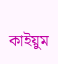কাইয়ুম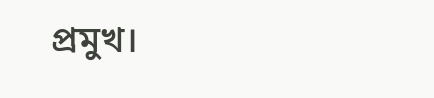প্রমুখ।